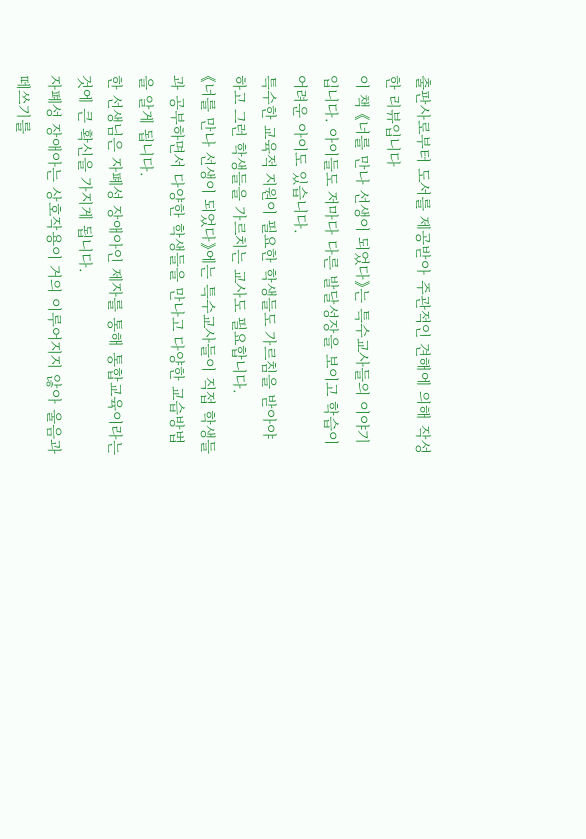출판사로부터 도서를 제공받아 주관적인 견해에 의해 작성한 리뷰입니다
이 책 《너를 만나 선생이 되었다》는 특수교사들의 이야기입니다. 아이들도 저마다 다른 발달성장을 보이고 학습이 어려운 아이도 있습니다.
특수한 교육적 지원이 필요한 학생들도 가르침을 받아야 하고 그런 학생들을 가르치는 교사도 필요합니다.
《너를 만나 선생이 되었다》에는 특수교사들이 직접 학생들과 공부하면서 다양한 학생들을 만나고 다양한 교습방법을 알게 됩니다.
한 선생님은 자폐성 장애아인 제자를 통해 통합교육이라는 것에 큰 확신을 가지게 됩니다.
자폐성 장애아는 상호작용이 거의 이루어지지 않아 울음과 떼쓰기를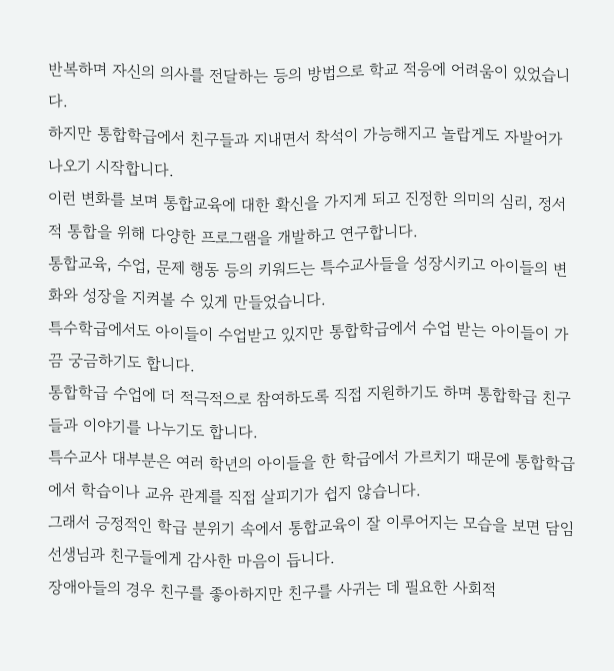반복하며 자신의 의사를 전달하는 등의 방법으로 학교 적응에 어려움이 있었습니다.
하지만 통합학급에서 친구들과 지내면서 착석이 가능해지고 놀랍게도 자발어가 나오기 시작합니다.
이런 변화를 보며 통합교육에 대한 확신을 가지게 되고 진정한 의미의 심리, 정서적 통합을 위해 다양한 프로그램을 개발하고 연구합니다.
통합교육, 수업, 문제 행동 등의 키워드는 특수교사들을 성장시키고 아이들의 변화와 성장을 지켜볼 수 있게 만들었습니다.
특수학급에서도 아이들이 수업받고 있지만 통합학급에서 수업 받는 아이들이 가끔 궁금하기도 합니다.
통합학급 수업에 더 적극적으로 참여하도록 직접 지원하기도 하며 통합학급 친구들과 이야기를 나누기도 합니다.
특수교사 대부분은 여러 학년의 아이들을 한 학급에서 가르치기 때문에 통합학급에서 학습이나 교유 관계를 직접 살피기가 쉽지 않습니다.
그래서 긍정적인 학급 분위기 속에서 통합교육이 잘 이루어지는 모습을 보면 담임 선생님과 친구들에게 감사한 마음이 듭니다.
장애아들의 경우 친구를 좋아하지만 친구를 사귀는 데 필요한 사회적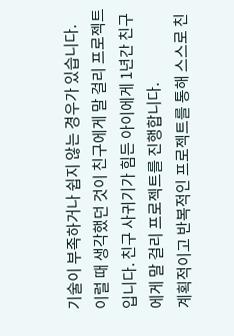기술이 부족하거나 쉽지 않는 경우가 있습니다.
이럴 때 생각했던 것이 친구에게 말 걸리 프로젝트입니다. 친구 사귀기가 힘든 아이에게 1년간 친구에게 말 걸리 프로젝트를 진행합니다.
계획적이고 반복적인 프로젝트를 통해 스스로 친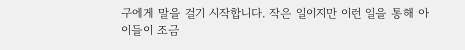구에게 말을 걸기 시작합니다. 작은 일이지만 이런 일을 통해 아이들이 조금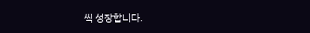씩 성장합니다.